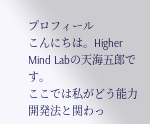プロフィール
こんにちは。Higher Mind Labの天海五郎です。
ここでは私がどう能力開発法と関わっ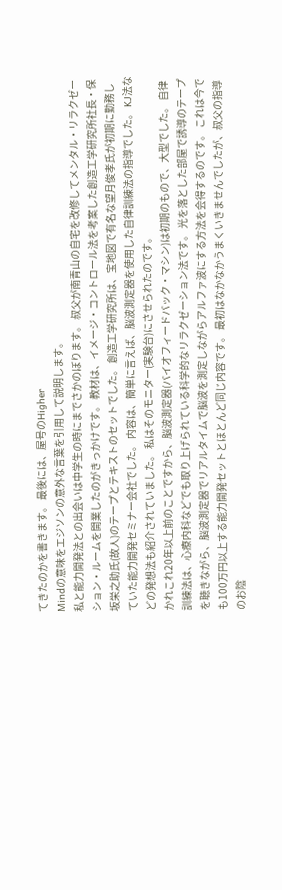てきたのかを書きます。 最後には、屋号のHigher
Mindの意味をエジソンの意外な言葉を引用して説明します。
私と能力開発法との出会いは中学生の時にまでさかのぼります。 叔父が南青山の自宅を改修してメンタル・リラクゼーション・ルームを開業したのがきっかけです。 教材は、イメージ・コントロール法を考案した創造工学研究所社長・保坂栄之助氏(故人)のテープとテキストのセットでした。 創造工学研究所は、宝地図で有名な望月俊孝氏が初期に勤務していた能力開発セミナー会社でした。 内容は、簡単に言えば、脳波測定器を使用した自律訓練法の指導でした。 KJ法などの発想法も紹介されていました。 私はそのモニター(実験台)にさせられたのです。
かれこれ20年以上前のことですから、脳波測定器(バイオフィードバック・マシン)は初期のもので、大型でした。 自律訓練法は、心療内科などでも取り上げられている科学的なリラクゼーション法です。 光を落とした部屋で誘導のテープを聴きながら、脳波測定器でリアルタイムで脳波を測定しながらアルファ波にする方法を会得するのです。 これは今でも100万円以上する能力開発セットとほとんど同じ内容です。 最初はなかなかうまくいきませんでしたが、叔父の指導のお陰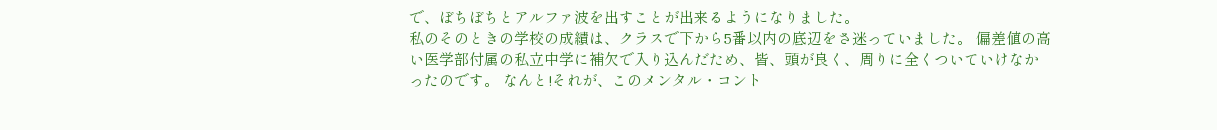で、ぼちぼちとアルファ波を出すことが出来るようになりました。
私のそのときの学校の成績は、クラスで下から5番以内の底辺をさ迷っていました。 偏差値の高い医学部付属の私立中学に補欠で入り込んだため、皆、頭が良く、周りに全くついていけなかったのです。 なんと!それが、このメンタル・コント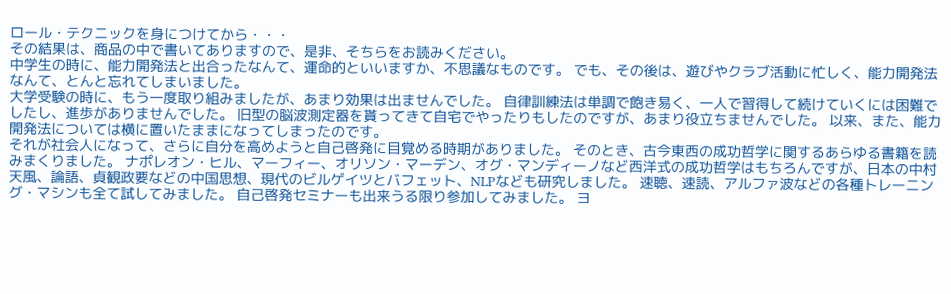ロール・テクニックを身につけてから・・・
その結果は、商品の中で書いてありますので、是非、そちらをお読みください。
中学生の時に、能力開発法と出合ったなんて、運命的といいますか、不思議なものです。 でも、その後は、遊びやクラブ活動に忙しく、能力開発法なんて、とんと忘れてしまいました。
大学受験の時に、もう一度取り組みましたが、あまり効果は出ませんでした。 自律訓練法は単調で飽き易く、一人で習得して続けていくには困難でしたし、進歩がありませんでした。 旧型の脳波測定器を貰ってきて自宅でやったりもしたのですが、あまり役立ちませんでした。 以来、また、能力開発法については横に置いたままになってしまったのです。
それが社会人になって、さらに自分を高めようと自己啓発に目覚める時期がありました。 そのとき、古今東西の成功哲学に関するあらゆる書籍を読みまくりました。 ナポレオン・ヒル、マーフィー、オリソン・マーデン、オグ・マンディーノなど西洋式の成功哲学はもちろんですが、日本の中村天風、論語、貞観政要などの中国思想、現代のビルゲイツとバフェット、NLPなども研究しました。 速聴、速読、アルファ波などの各種トレーニング・マシンも全て試してみました。 自己啓発セミナーも出来うる限り参加してみました。 ヨ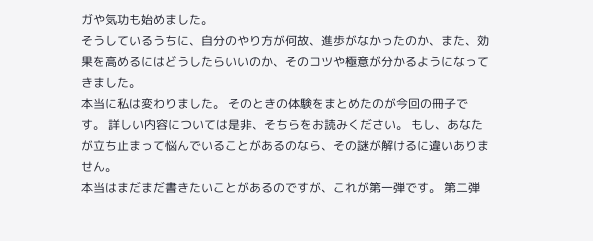ガや気功も始めました。
そうしているうちに、自分のやり方が何故、進歩がなかったのか、また、効果を高めるにはどうしたらいいのか、そのコツや極意が分かるようになってきました。
本当に私は変わりました。 そのときの体験をまとめたのが今回の冊子です。 詳しい内容については是非、そちらをお読みください。 もし、あなたが立ち止まって悩んでいることがあるのなら、その謎が解けるに違いありません。
本当はまだまだ書きたいことがあるのですが、これが第一弾です。 第二弾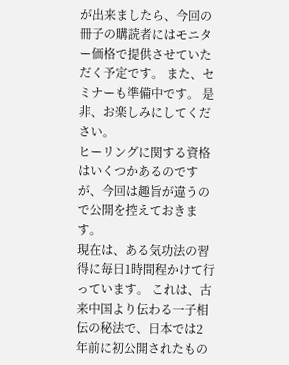が出来ましたら、今回の冊子の購読者にはモニター価格で提供させていただく予定です。 また、セミナーも準備中です。 是非、お楽しみにしてください。
ヒーリングに関する資格はいくつかあるのですが、今回は趣旨が違うので公開を控えておきます。
現在は、ある気功法の習得に毎日1時間程かけて行っています。 これは、古来中国より伝わる一子相伝の秘法で、日本では2年前に初公開されたもの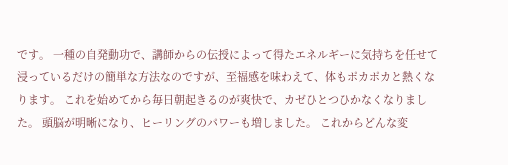です。 一種の自発動功で、講師からの伝授によって得たエネルギーに気持ちを任せて浸っているだけの簡単な方法なのですが、至福感を味わえて、体もポカポカと熱くなります。 これを始めてから毎日朝起きるのが爽快で、カゼひとつひかなくなりました。 頭脳が明晰になり、ヒーリングのパワーも増しました。 これからどんな変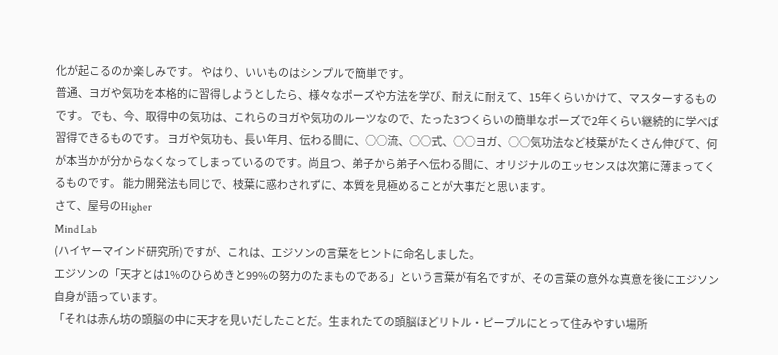化が起こるのか楽しみです。 やはり、いいものはシンプルで簡単です。
普通、ヨガや気功を本格的に習得しようとしたら、様々なポーズや方法を学び、耐えに耐えて、15年くらいかけて、マスターするものです。 でも、今、取得中の気功は、これらのヨガや気功のルーツなので、たった3つくらいの簡単なポーズで2年くらい継続的に学べば習得できるものです。 ヨガや気功も、長い年月、伝わる間に、○○流、○○式、○○ヨガ、○○気功法など枝葉がたくさん伸びて、何が本当かが分からなくなってしまっているのです。尚且つ、弟子から弟子へ伝わる間に、オリジナルのエッセンスは次第に薄まってくるものです。 能力開発法も同じで、枝葉に惑わされずに、本質を見極めることが大事だと思います。
さて、屋号のHigher
Mind Lab
(ハイヤーマインド研究所)ですが、これは、エジソンの言葉をヒントに命名しました。
エジソンの「天才とは1%のひらめきと99%の努力のたまものである」という言葉が有名ですが、その言葉の意外な真意を後にエジソン自身が語っています。
「それは赤ん坊の頭脳の中に天才を見いだしたことだ。生まれたての頭脳ほどリトル・ピープルにとって住みやすい場所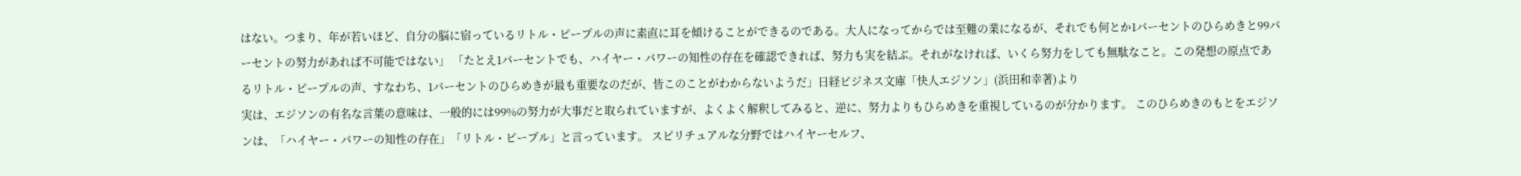はない。つまり、年が若いほど、自分の脳に宿っているリトル・ピープルの声に素直に耳を傾けることができるのである。大人になってからでは至難の業になるが、それでも何とか1パーセントのひらめきと99パーセントの努力があれば不可能ではない」 「たとえ1パーセントでも、ハイヤー・パワーの知性の存在を確認できれば、努力も実を結ぶ。それがなければ、いくら努力をしても無駄なこと。この発想の原点であるリトル・ピープルの声、すなわち、1パーセントのひらめきが最も重要なのだが、皆このことがわからないようだ」日経ビジネス文庫「快人エジソン」(浜田和幸著)より
実は、エジソンの有名な言葉の意味は、一般的には99%の努力が大事だと取られていますが、よくよく解釈してみると、逆に、努力よりもひらめきを重視しているのが分かります。 このひらめきのもとをエジソンは、「ハイヤー・パワーの知性の存在」「リトル・ピープル」と言っています。 スピリチュアルな分野ではハイヤーセルフ、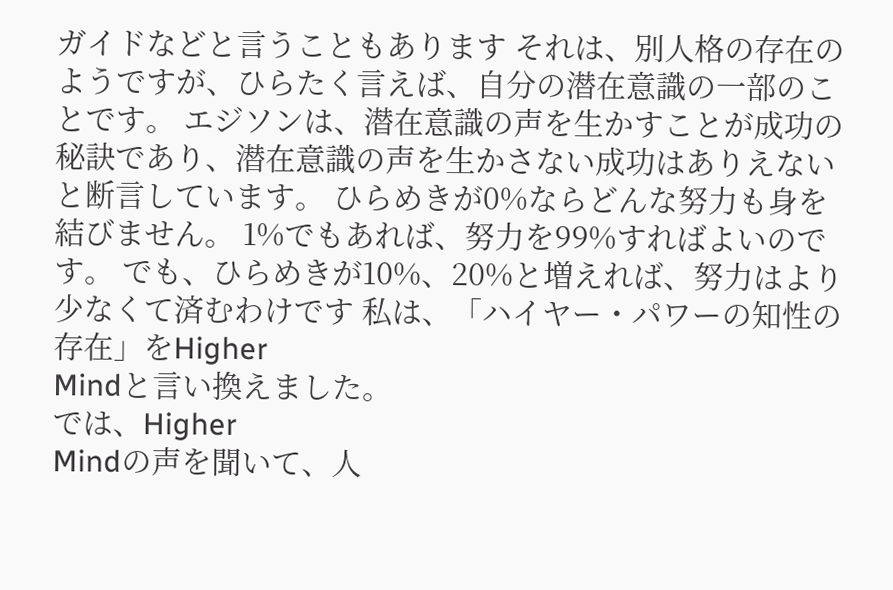ガイドなどと言うこともあります それは、別人格の存在のようですが、ひらたく言えば、自分の潜在意識の一部のことです。 エジソンは、潜在意識の声を生かすことが成功の秘訣であり、潜在意識の声を生かさない成功はありえないと断言しています。 ひらめきが0%ならどんな努力も身を結びません。 1%でもあれば、努力を99%すればよいのです。 でも、ひらめきが10%、20%と増えれば、努力はより少なくて済むわけです 私は、「ハイヤー・パワーの知性の存在」をHigher
Mindと言い換えました。
では、Higher
Mindの声を聞いて、人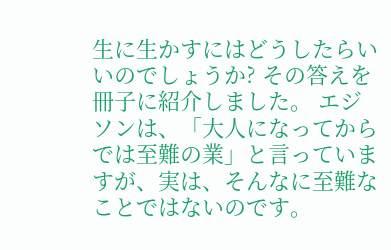生に生かすにはどうしたらいいのでしょうか? その答えを冊子に紹介しました。 エジソンは、「大人になってからでは至難の業」と言っていますが、実は、そんなに至難なことではないのです。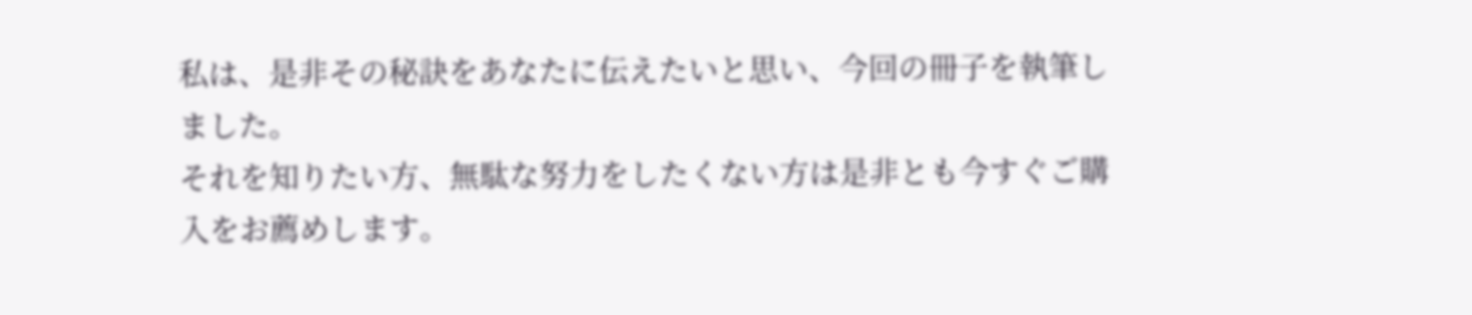私は、是非その秘訣をあなたに伝えたいと思い、今回の冊子を執筆しました。
それを知りたい方、無駄な努力をしたくない方は是非とも今すぐご購入をお薦めします。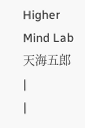Higher
Mind Lab
天海五郎
|
|